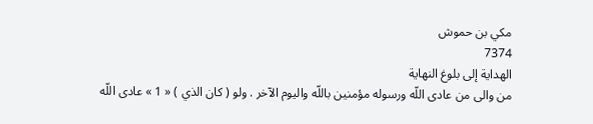مكي بن حموش
7374
الهداية إلى بلوغ النهاية
من والى من عادى اللّه ورسوله مؤمنين باللّه واليوم الآخر . ولو ( كان الذي ) « 1 » عادى اللّه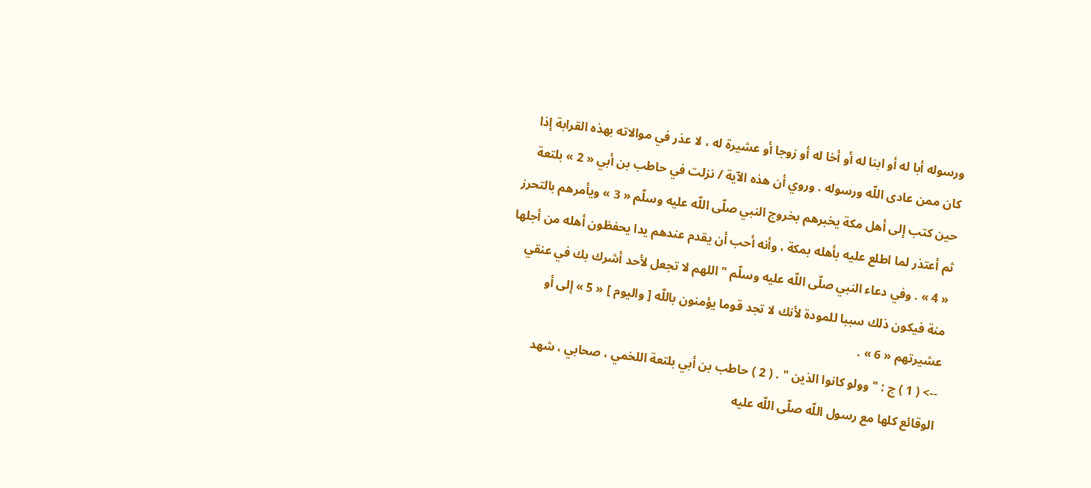ورسوله أبا له أو ابنا له أو أخا له أو زوجا أو عشيرة له ، لا عذر في موالاته بهذه القرابة إذا كان ممن عادى اللّه ورسوله . وروي أن هذه الآية / نزلت في حاطب بن أبي « 2 » بلتعة حين كتب إلى أهل مكة يخبرهم بخروج النبي صلّى اللّه عليه وسلّم « 3 » ويأمرهم بالتحرز ثم أعتذر لما اطلع عليه بأهله بمكة ، وأنه أحب أن يقدم عندهم يدا يحفظون أهله من أجلها « 4 » . وفي دعاء النبي صلّى اللّه عليه وسلّم " اللهم لا تجعل لأحد أشرك بك في عنقي منة فيكون ذلك سببا للمودة لأنك لا تجد قوما يؤمنون باللّه [ واليوم ] « 5 » إلى أو عشيرتهم « 6 » .
--> ( 1 ) ج : " وولو كانوا الذين " . ( 2 ) حاطب بن أبي بلتعة اللخمي ، صحابي ، شهد الوقائع كلها مع رسول اللّه صلّى اللّه عليه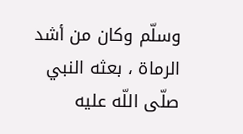وسلّم وكان من أشد الرماة ، بعثه النبي صلّى اللّه عليه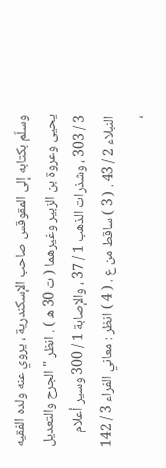وسلّم بكتابه إلى المقوقس صاحب الإسكندرية ، يروي عنه ولده الفقيه يحيى وعروة بن الزبير وغيرهما ( ت 30 ه ) . انظر " الجرح والتعديل 3 / 303 ، وشذرات الذهب 1 / 37 ، والإصابة 1 / 300 وسير أعلام النبلاء 2 / 43 . ( 3 ) ساقط من ع . ( 4 ) انظر : معاني الفراء 3 / 142 ،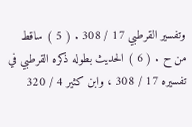وتفسير القرطبي 17 / 308 . ( 5 ) ساقط من ح . ( 6 ) الحديث بطوله ذكره القرطبي في تفسيره 17 / 308 ، وابن كثير 4 / 320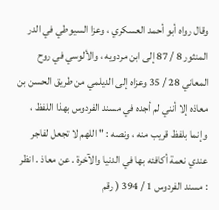وقال رواه أبو أحمد العسكري ، وعزا السيوطي في الدر المنثور 8 / 87 إلى ابن مردويه ، والألوسي في روح المعاني 28 / 35 وعزاه إلى الديلمي من طريق الحسن بن معاذه إلا أنني لم أجده في مسند الفردوس بهذا اللفظ ، وإنما بلفظ قريب منه ، ونصه : " اللهم لا تجعل لفاجر عندي نعمة أكافئه بها في الدنيا والآخرة . عن معاذ . انظر : مسند الفردوس 1 / 394 ( رقم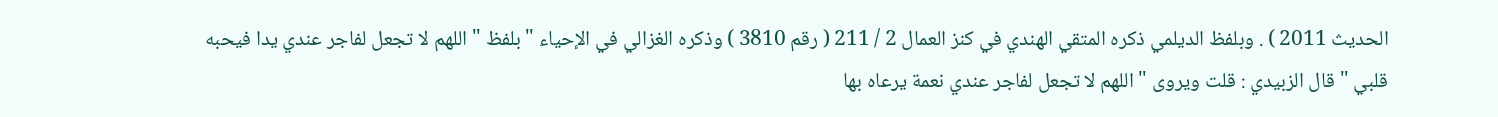الحديث 2011 ) . وبلفظ الديلمي ذكره المتقي الهندي في كنز العمال 2 / 211 ( رقم 3810 ) وذكره الغزالي في الإحياء " بلفظ " اللهم لا تجعل لفاجر عندي يدا فيحبه قلبي " قال الزبيدي : قلت ويروى " اللهم لا تجعل لفاجر عندي نعمة يرعاه بها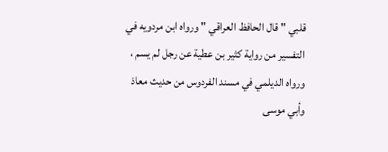قلبي " قال الحافظ العراقي " ورواه ابن مردويه في التفسير من رواية كثير بن عطية عن رجل لم يسم ، ورواه الديلمي في مسند الفردوس من حديث معاذ وأبي موسى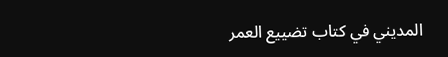المديني في كتاب تضييع العمر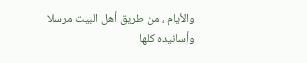والأيام ، من طريق أهل البيت مرسلا وأسانيده كلها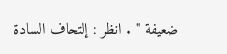ضعيفة " . انظر : إلتحاف السادة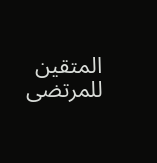المتقين للمرتضى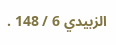الزبيدي 6 / 148 .